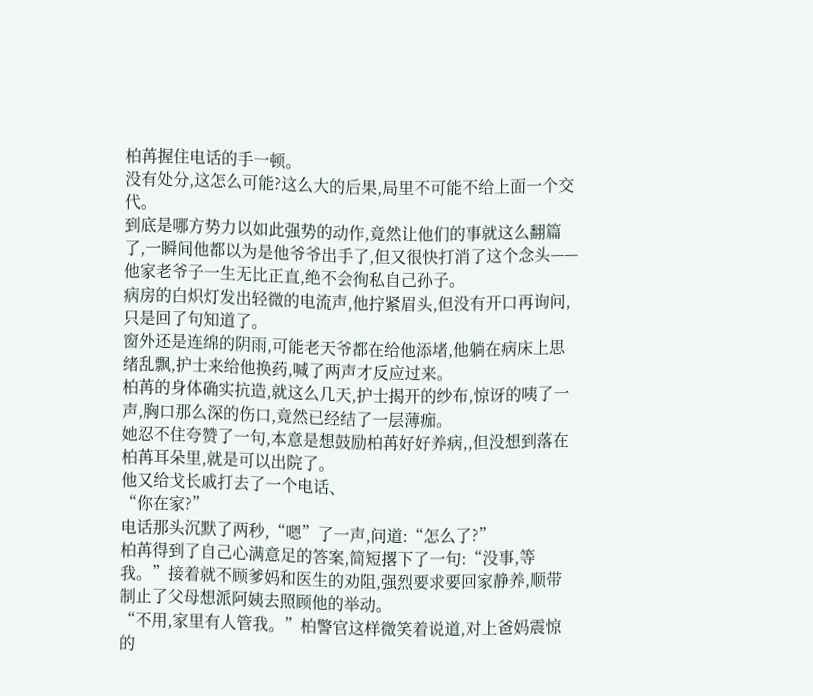柏苒握住电话的手一顿。
没有处分,这怎么可能?这么大的后果,局里不可能不给上面一个交代。
到底是哪方势力以如此强势的动作,竟然让他们的事就这么翻篇了,一瞬间他都以为是他爷爷出手了,但又很快打消了这个念头——他家老爷子一生无比正直,绝不会徇私自己孙子。
病房的白炽灯发出轻微的电流声,他拧紧眉头,但没有开口再询问,只是回了句知道了。
窗外还是连绵的阴雨,可能老天爷都在给他添堵,他躺在病床上思绪乱飘,护士来给他换药,喊了两声才反应过来。
柏苒的身体确实抗造,就这么几天,护士揭开的纱布,惊讶的咦了一声,胸口那么深的伤口,竟然已经结了一层薄痂。
她忍不住夸赞了一句,本意是想鼓励柏苒好好养病,,但没想到落在柏苒耳朵里,就是可以出院了。
他又给戈长戚打去了一个电话、
“你在家?”
电话那头沉默了两秒,“嗯”了一声,问道:“怎么了?”
柏苒得到了自己心满意足的答案,简短撂下了一句:“没事,等我。”接着就不顾爹妈和医生的劝阻,强烈要求要回家静养,顺带制止了父母想派阿姨去照顾他的举动。
“不用,家里有人管我。”柏警官这样微笑着说道,对上爸妈震惊的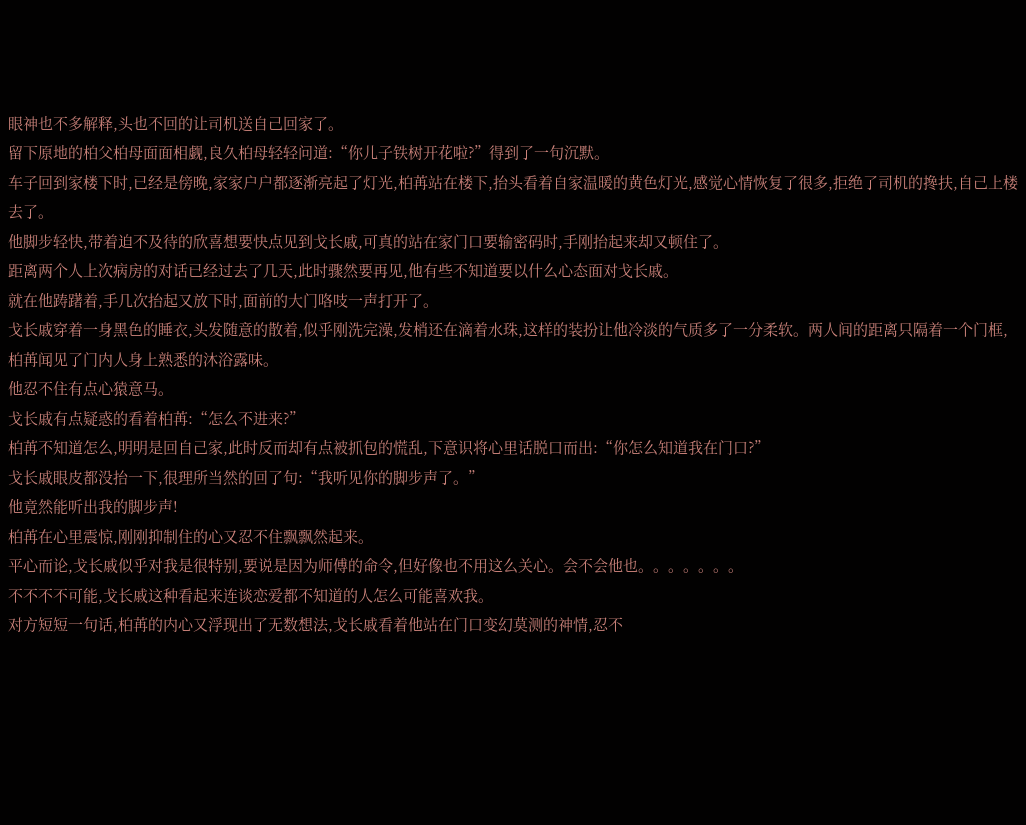眼神也不多解释,头也不回的让司机送自己回家了。
留下原地的柏父柏母面面相觑,良久柏母轻轻问道:“你儿子铁树开花啦?”得到了一句沉默。
车子回到家楼下时,已经是傍晚,家家户户都逐渐亮起了灯光,柏苒站在楼下,抬头看着自家温暖的黄色灯光,感觉心情恢复了很多,拒绝了司机的搀扶,自己上楼去了。
他脚步轻快,带着迫不及待的欣喜想要快点见到戈长戚,可真的站在家门口要输密码时,手刚抬起来却又顿住了。
距离两个人上次病房的对话已经过去了几天,此时骤然要再见,他有些不知道要以什么心态面对戈长戚。
就在他踌躇着,手几次抬起又放下时,面前的大门咯吱一声打开了。
戈长戚穿着一身黑色的睡衣,头发随意的散着,似乎刚洗完澡,发梢还在滴着水珠,这样的装扮让他冷淡的气质多了一分柔软。两人间的距离只隔着一个门框,柏苒闻见了门内人身上熟悉的沐浴露味。
他忍不住有点心猿意马。
戈长戚有点疑惑的看着柏苒:“怎么不进来?”
柏苒不知道怎么,明明是回自己家,此时反而却有点被抓包的慌乱,下意识将心里话脱口而出:“你怎么知道我在门口?”
戈长戚眼皮都没抬一下,很理所当然的回了句:“我听见你的脚步声了。”
他竟然能听出我的脚步声!
柏苒在心里震惊,刚刚抑制住的心又忍不住飘飘然起来。
平心而论,戈长戚似乎对我是很特别,要说是因为师傅的命令,但好像也不用这么关心。会不会他也。。。。。。。
不不不不可能,戈长戚这种看起来连谈恋爱都不知道的人怎么可能喜欢我。
对方短短一句话,柏苒的内心又浮现出了无数想法,戈长戚看着他站在门口变幻莫测的神情,忍不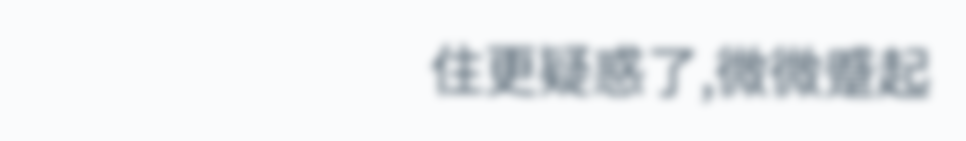住更疑惑了,微微蹙起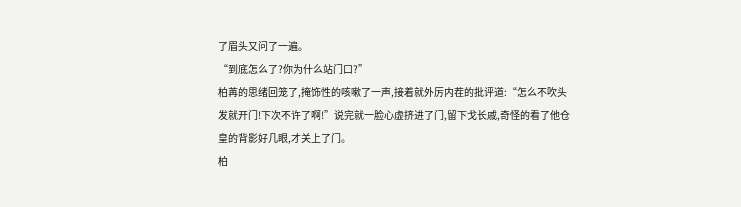了眉头又问了一遍。
“到底怎么了?你为什么站门口?”
柏苒的思绪回笼了,掩饰性的咳嗽了一声,接着就外厉内茬的批评道:“怎么不吹头发就开门!下次不许了啊!”说完就一脸心虚挤进了门,留下戈长戚,奇怪的看了他仓皇的背影好几眼,才关上了门。
柏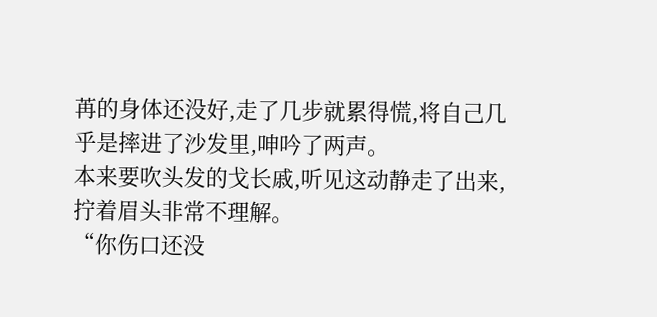苒的身体还没好,走了几步就累得慌,将自己几乎是摔进了沙发里,呻吟了两声。
本来要吹头发的戈长戚,听见这动静走了出来,拧着眉头非常不理解。
“你伤口还没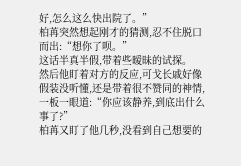好,怎么这么快出院了。”
柏苒突然想起刚才的猜测,忍不住脱口而出:“想你了呗。”
这话半真半假,带着些暧昧的试探。
然后他盯着对方的反应,可戈长戚好像假装没听懂,还是带着很不赞同的神情,一板一眼道:“你应该静养,到底出什么事了?”
柏苒又盯了他几秒,没看到自己想要的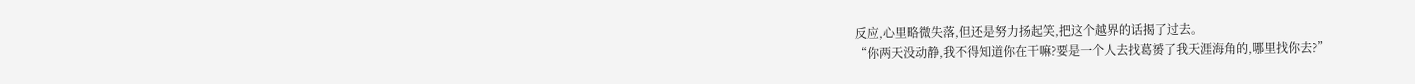反应,心里略微失落,但还是努力扬起笑,把这个越界的话揭了过去。
“你两天没动静,我不得知道你在干嘛?要是一个人去找葛赟了我天涯海角的,哪里找你去?”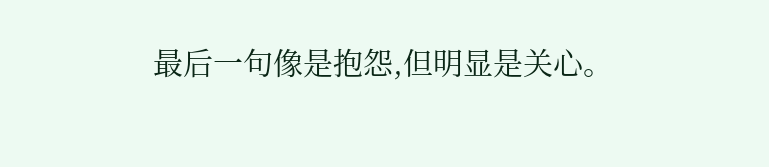最后一句像是抱怨,但明显是关心。